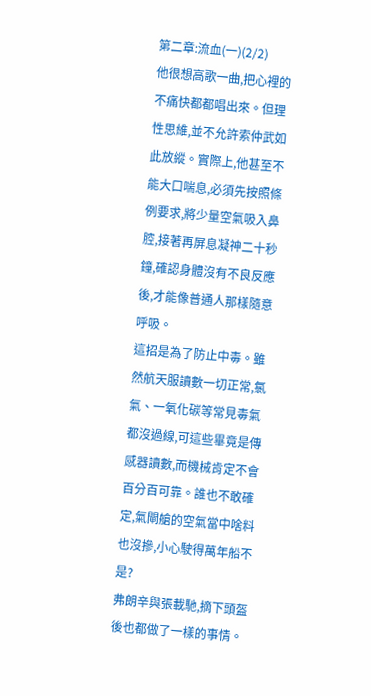第二章:流血(一)(2/2)
他很想高歌一曲,把心裡的不痛快都都唱出來。但理性思維,並不允許索仲武如此放縱。實際上,他甚至不能大口喘息,必須先按照條例要求,將少量空氣吸入鼻腔,接著再屏息凝神二十秒鐘,確認身體沒有不良反應後,才能像普通人那樣隨意呼吸。
這招是為了防止中毒。雖然航天服讀數一切正常,氯氣、一氧化碳等常見毒氣都沒過線,可這些畢竟是傳感器讀數,而機械肯定不會百分百可靠。誰也不敢確定,氣閘艙的空氣當中啥料也沒摻,小心駛得萬年船不是?
弗朗辛與張載馳,摘下頭盔後也都做了一樣的事情。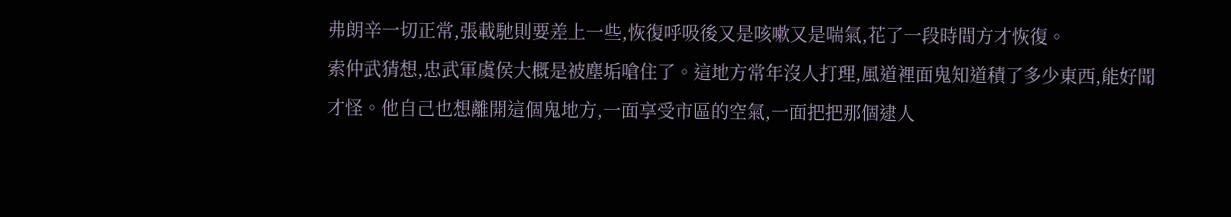弗朗辛一切正常,張載馳則要差上一些,恢復呼吸後又是咳嗽又是喘氣,花了一段時間方才恢復。
索仲武猜想,忠武軍虞侯大概是被塵垢嗆住了。這地方常年沒人打理,風道裡面鬼知道積了多少東西,能好聞才怪。他自己也想離開這個鬼地方,一面享受市區的空氣,一面把把那個逮人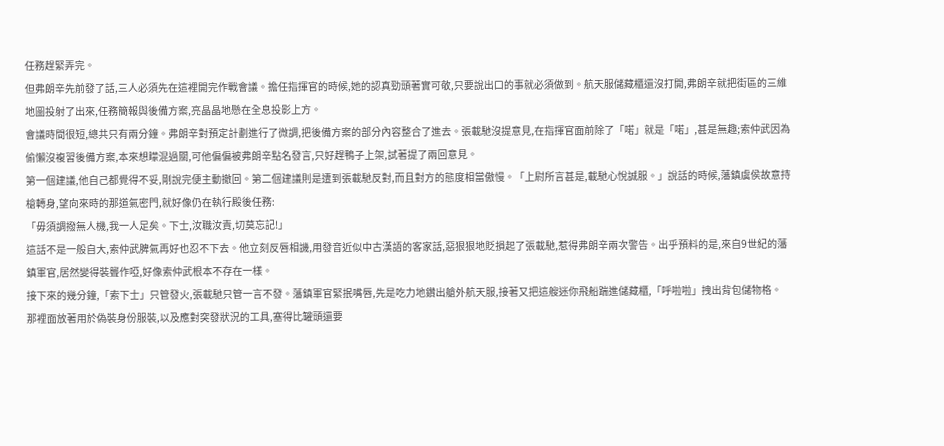任務趕緊弄完。
但弗朗辛先前發了話,三人必須先在這裡開完作戰會議。擔任指揮官的時候,她的認真勁頭著實可敬,只要說出口的事就必須做到。航天服儲藏櫃還沒打開,弗朗辛就把街區的三維地圖投射了出來,任務簡報與後備方案,亮晶晶地懸在全息投影上方。
會議時間很短,總共只有兩分鐘。弗朗辛對預定計劃進行了微調,把後備方案的部分內容整合了進去。張載馳沒提意見,在指揮官面前除了「喏」就是「喏」,甚是無趣;索仲武因為偷懶沒複習後備方案,本來想矇混過關,可他偏偏被弗朗辛點名發言,只好趕鴨子上架,試著提了兩回意見。
第一個建議,他自己都覺得不妥,剛說完便主動撤回。第二個建議則是遭到張載馳反對,而且對方的態度相當傲慢。「上尉所言甚是,載馳心悅誠服。」說話的時候,藩鎮虞侯故意持槍轉身,望向來時的那道氣密門,就好像仍在執行殿後任務:
「毋須調撥無人機,我一人足矣。下士,汝職汝責,切莫忘記!」
這話不是一般自大,索仲武脾氣再好也忍不下去。他立刻反唇相譏,用發音近似中古漢語的客家話,惡狠狠地貶損起了張載馳,惹得弗朗辛兩次警告。出乎預料的是,來自9世紀的藩鎮軍官,居然變得裝聾作啞,好像索仲武根本不存在一樣。
接下來的幾分鐘,「索下士」只管發火,張載馳只管一言不發。藩鎮軍官緊抿嘴唇,先是吃力地鑽出艙外航天服,接著又把這艘迷你飛船踹進儲藏櫃,「呼啦啦」拽出背包儲物格。
那裡面放著用於偽裝身份服裝,以及應對突發狀況的工具,塞得比罐頭還要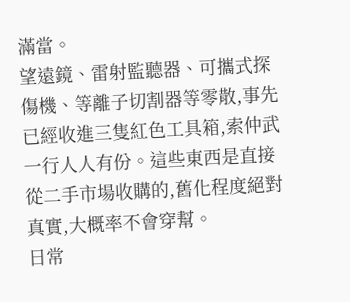滿當。
望遠鏡、雷射監聽器、可攜式探傷機、等離子切割器等零散,事先已經收進三隻紅色工具箱,索仲武一行人人有份。這些東西是直接從二手市場收購的,舊化程度絕對真實,大概率不會穿幫。
日常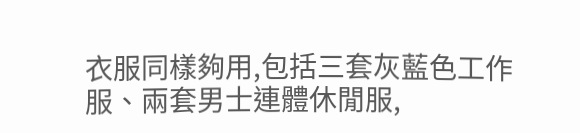衣服同樣夠用,包括三套灰藍色工作服、兩套男士連體休閒服,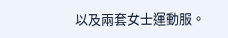以及兩套女士運動服。